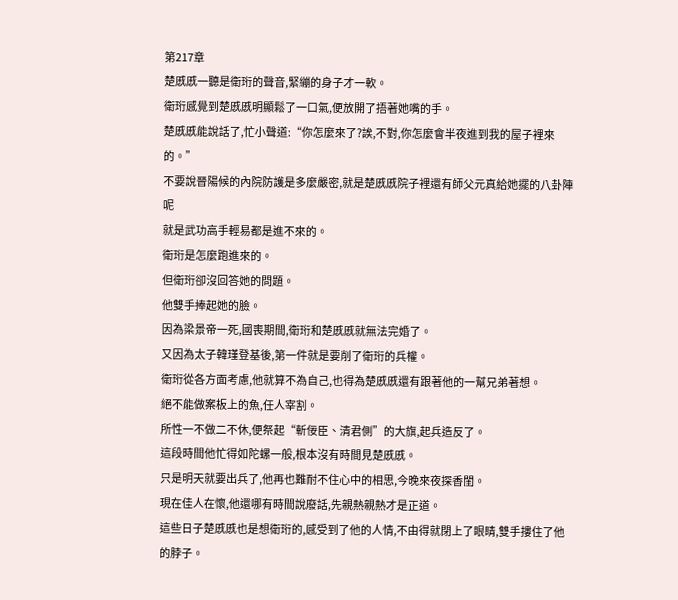第217章
楚慼慼一聽是衛珩的聲音,緊繃的身子才一軟。
衛珩感覺到楚慼慼明顯鬆了一口氣,便放開了捂著她嘴的手。
楚慼慼能說話了,忙小聲道:“你怎麼來了?誒,不對,你怎麼會半夜進到我的屋子裡來的。”
不要說晉陽候的內院防護是多麼嚴密,就是楚慼慼院子裡還有師父元真給她擺的八卦陣呢
就是武功高手輕易都是進不來的。
衛珩是怎麼跑進來的。
但衛珩卻沒回答她的問題。
他雙手捧起她的臉。
因為梁景帝一死,國喪期間,衛珩和楚慼慼就無法完婚了。
又因為太子韓瑾登基後,第一件就是要削了衛珩的兵權。
衛珩從各方面考慮,他就算不為自己,也得為楚慼慼還有跟著他的一幫兄弟著想。
絕不能做案板上的魚,任人宰割。
所性一不做二不休,便祭起“斬佞臣、清君側”的大旗,起兵造反了。
這段時間他忙得如陀螺一般,根本沒有時間見楚慼慼。
只是明天就要出兵了,他再也難耐不住心中的相思,今晚來夜探香閨。
現在佳人在懷,他還哪有時間說廢話,先親熱親熱才是正道。
這些日子楚慼慼也是想衛珩的,感受到了他的人情,不由得就閉上了眼睛,雙手摟住了他的脖子。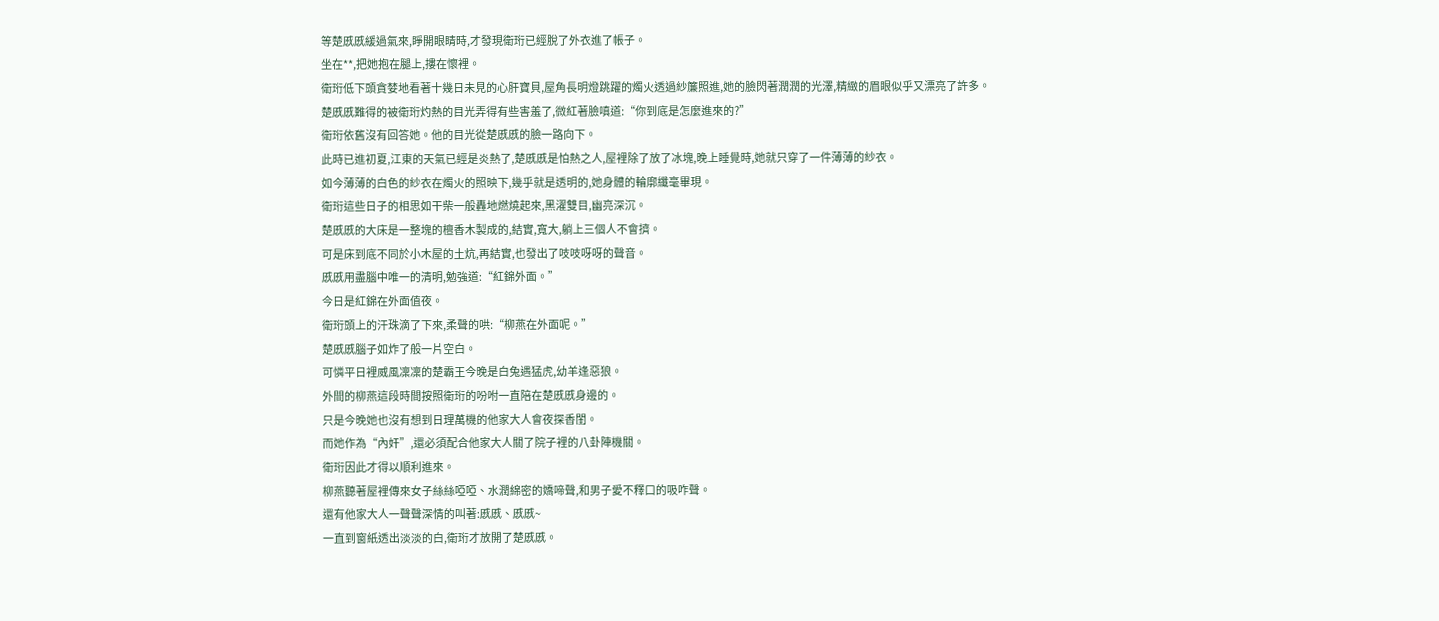等楚慼慼緩過氣來,睜開眼睛時,才發現衛珩已經脫了外衣進了帳子。
坐在**,把她抱在腿上,摟在懷裡。
衛珩低下頭貪婪地看著十幾日未見的心肝寶貝,屋角長明燈跳躍的燭火透過紗簾照進,她的臉閃著潤潤的光澤,精緻的眉眼似乎又漂亮了許多。
楚慼慼難得的被衛珩灼熱的目光弄得有些害羞了,微紅著臉嗔道:“你到底是怎麼進來的?”
衛珩依舊沒有回答她。他的目光從楚慼慼的臉一路向下。
此時已進初夏,江東的天氣已經是炎熱了,楚慼慼是怕熱之人,屋裡除了放了冰塊,晚上睡覺時,她就只穿了一件薄薄的紗衣。
如今薄薄的白色的紗衣在燭火的照映下,幾乎就是透明的,她身體的輪廓纖毫畢現。
衛珩這些日子的相思如干柴一般轟地燃燒起來,黑濯雙目,幽亮深沉。
楚慼慼的大床是一整塊的檀香木製成的,結實,寬大,躺上三個人不會擠。
可是床到底不同於小木屋的土炕,再結實,也發出了吱吱呀呀的聲音。
慼慼用盡腦中唯一的清明,勉強道:“紅錦外面。”
今日是紅錦在外面值夜。
衛珩頭上的汗珠滴了下來,柔聲的哄:“柳燕在外面呢。”
楚慼慼腦子如炸了般一片空白。
可憐平日裡威風凜凜的楚霸王今晚是白兔遇猛虎,幼羊逢惡狼。
外間的柳燕這段時間按照衛珩的吩咐一直陪在楚慼慼身邊的。
只是今晚她也沒有想到日理萬機的他家大人會夜探香閨。
而她作為“內奸”,還必須配合他家大人關了院子裡的八卦陣機關。
衛珩因此才得以順利進來。
柳燕聽著屋裡傳來女子絲絲啞啞、水潤綿密的嬌啼聲,和男子愛不釋口的吸咋聲。
還有他家大人一聲聲深情的叫著:慼慼、慼慼~
一直到窗紙透出淡淡的白,衛珩才放開了楚慼慼。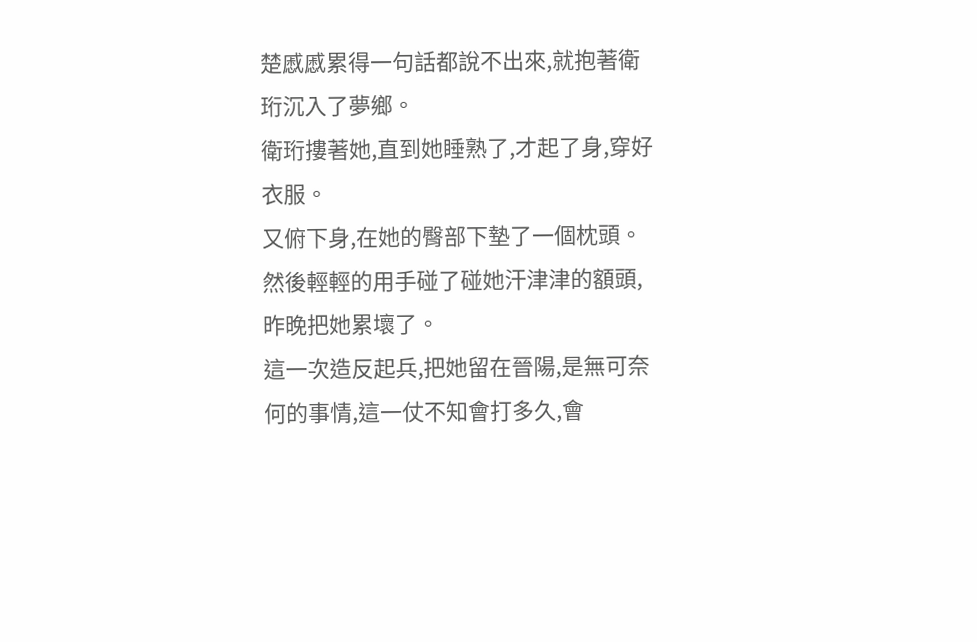楚慼慼累得一句話都說不出來,就抱著衛珩沉入了夢鄉。
衛珩摟著她,直到她睡熟了,才起了身,穿好衣服。
又俯下身,在她的臀部下墊了一個枕頭。
然後輕輕的用手碰了碰她汗津津的額頭,昨晚把她累壞了。
這一次造反起兵,把她留在晉陽,是無可奈何的事情,這一仗不知會打多久,會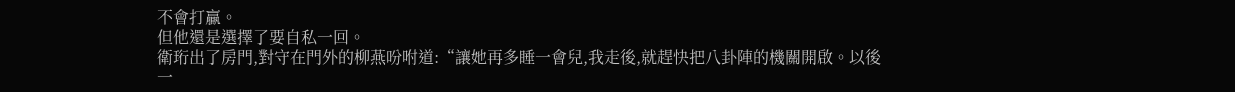不會打贏。
但他還是選擇了要自私一回。
衛珩出了房門,對守在門外的柳燕吩咐道:“讓她再多睡一會兒,我走後,就趕快把八卦陣的機關開啟。以後一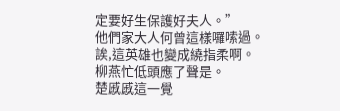定要好生保護好夫人。”
他們家大人何曾這樣囉嗦過。
誒,這英雄也變成繞指柔啊。
柳燕忙低頭應了聲是。
楚慼慼這一覺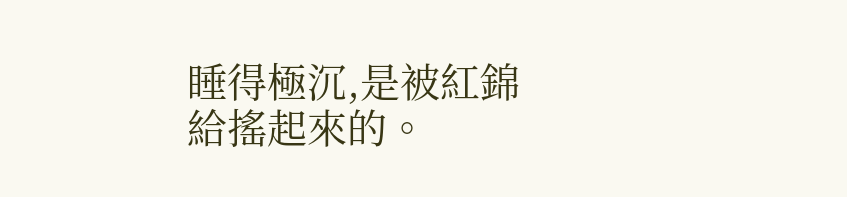睡得極沉,是被紅錦給搖起來的。